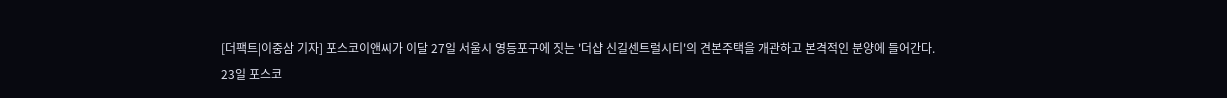[더팩트|이중삼 기자] 포스코이앤씨가 이달 27일 서울시 영등포구에 짓는 '더샵 신길센트럴시티'의 견본주택을 개관하고 본격적인 분양에 들어간다.
23일 포스코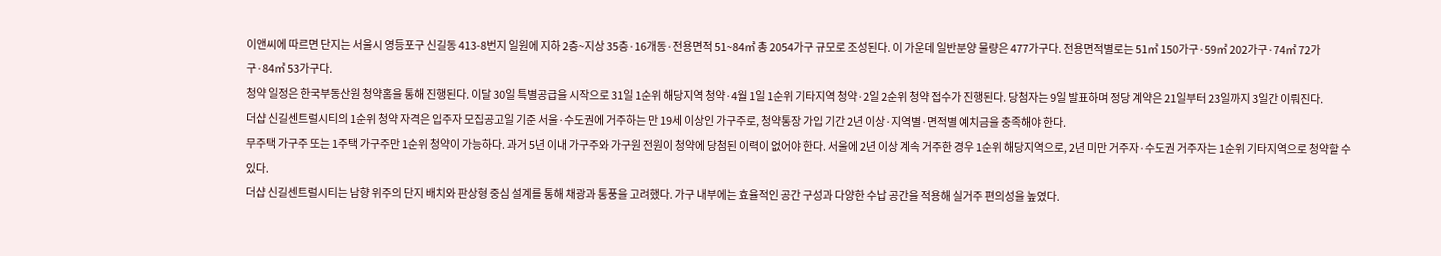이앤씨에 따르면 단지는 서울시 영등포구 신길동 413-8번지 일원에 지하 2층~지상 35층·16개동·전용면적 51~84㎡ 총 2054가구 규모로 조성된다. 이 가운데 일반분양 물량은 477가구다. 전용면적별로는 51㎡ 150가구·59㎡ 202가구·74㎡ 72가구·84㎡ 53가구다.
청약 일정은 한국부동산원 청약홈을 통해 진행된다. 이달 30일 특별공급을 시작으로 31일 1순위 해당지역 청약·4월 1일 1순위 기타지역 청약·2일 2순위 청약 접수가 진행된다. 당첨자는 9일 발표하며 정당 계약은 21일부터 23일까지 3일간 이뤄진다.
더샵 신길센트럴시티의 1순위 청약 자격은 입주자 모집공고일 기준 서울·수도권에 거주하는 만 19세 이상인 가구주로, 청약통장 가입 기간 2년 이상·지역별·면적별 예치금을 충족해야 한다.
무주택 가구주 또는 1주택 가구주만 1순위 청약이 가능하다. 과거 5년 이내 가구주와 가구원 전원이 청약에 당첨된 이력이 없어야 한다. 서울에 2년 이상 계속 거주한 경우 1순위 해당지역으로, 2년 미만 거주자·수도권 거주자는 1순위 기타지역으로 청약할 수 있다.
더샵 신길센트럴시티는 남향 위주의 단지 배치와 판상형 중심 설계를 통해 채광과 통풍을 고려했다. 가구 내부에는 효율적인 공간 구성과 다양한 수납 공간을 적용해 실거주 편의성을 높였다.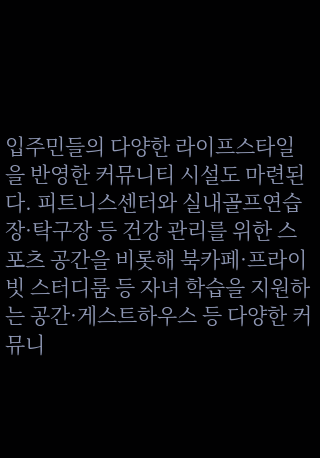입주민들의 다양한 라이프스타일을 반영한 커뮤니티 시설도 마련된다. 피트니스센터와 실내골프연습장·탁구장 등 건강 관리를 위한 스포츠 공간을 비롯해 북카페·프라이빗 스터디룸 등 자녀 학습을 지원하는 공간·게스트하우스 등 다양한 커뮤니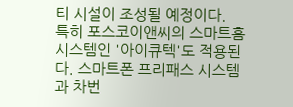티 시설이 조성될 예정이다.
특히 포스코이앤씨의 스마트홈 시스템인 '아이큐텍'도 적용된다. 스마트폰 프리패스 시스템과 차번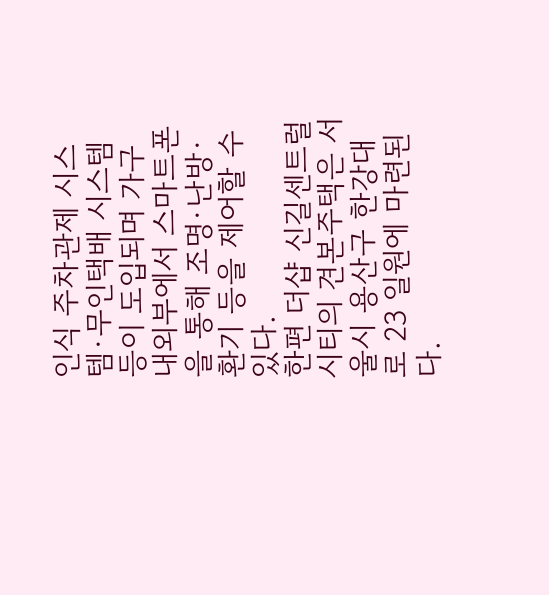인식 주차관제 시스템·무인택배 시스템 등이 도입되며 가구 내외부에서 스마트폰을 통해 조명·난방·환기 등을 제어할 수 있다.
한편 더샵 신길센트럴시티의 견본주택은 서울시 용산구 한강대로 23 일원에 마련된다.